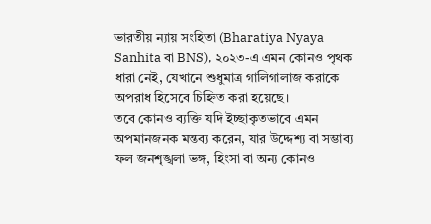ভারতীয় ন্যায় সংহিতা (Bharatiya Nyaya Sanhita বা BNS), ২০২৩-এ এমন কোনও পৃথক ধারা নেই, যেখানে শুধুমাত্র গালিগালাজ করাকে অপরাধ হিসেবে চিহ্নিত করা হয়েছে।
তবে কোনও ব্যক্তি যদি ইচ্ছাকৃতভাবে এমন অপমানজনক মন্তব্য করেন, যার উদ্দেশ্য বা সম্ভাব্য ফল জনশৃঙ্খলা ভঙ্গ, হিংসা বা অন্য কোনও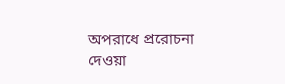অপরাধে প্ররোচনা দেওয়া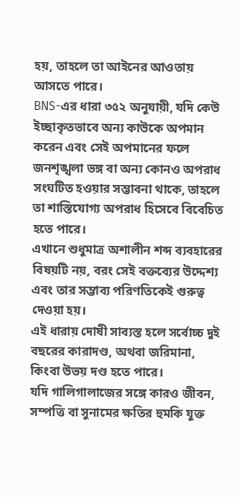হয়, তাহলে তা আইনের আওতায় আসতে পারে।
BNS-এর ধারা ৩৫২ অনুযায়ী, যদি কেউ ইচ্ছাকৃতভাবে অন্য কাউকে অপমান করেন এবং সেই অপমানের ফলে জনশৃঙ্খলা ভঙ্গ বা অন্য কোনও অপরাধ সংঘটিত হওয়ার সম্ভাবনা থাকে, তাহলে তা শাস্তিযোগ্য অপরাধ হিসেবে বিবেচিত হতে পারে।
এখানে শুধুমাত্র অশালীন শব্দ ব্যবহারের বিষয়টি নয়, বরং সেই বক্তব্যের উদ্দেশ্য এবং তার সম্ভাব্য পরিণতিকেই গুরুত্ব দেওয়া হয়।
এই ধারায় দোষী সাব্যস্ত হলে সর্বোচ্চ দুই বছরের কারাদণ্ড, অথবা জরিমানা, কিংবা উভয় দণ্ড হতে পারে।
যদি গালিগালাজের সঙ্গে কারও জীবন, সম্পত্তি বা সুনামের ক্ষতির হুমকি যুক্ত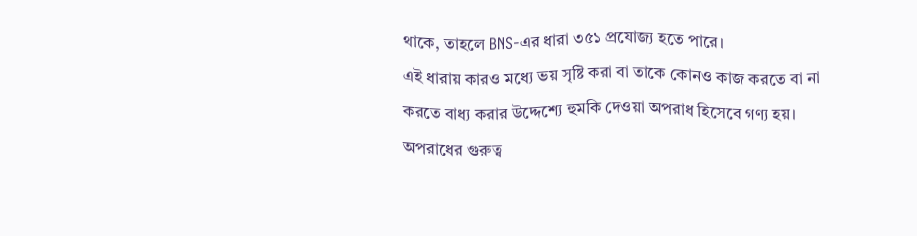থাকে, তাহলে BNS-এর ধারা ৩৫১ প্রযোজ্য হতে পারে।
এই ধারায় কারও মধ্যে ভয় সৃষ্টি করা বা তাকে কোনও কাজ করতে বা না করতে বাধ্য করার উদ্দেশ্যে হুমকি দেওয়া অপরাধ হিসেবে গণ্য হয়।
অপরাধের গুরুত্ব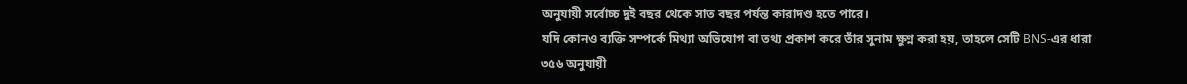অনুযায়ী সর্বোচ্চ দুই বছর থেকে সাত বছর পর্যন্ত কারাদণ্ড হতে পারে।
যদি কোনও ব্যক্তি সম্পর্কে মিথ্যা অভিযোগ বা তথ্য প্রকাশ করে তাঁর সুনাম ক্ষুণ্ন করা হয়, তাহলে সেটি BNS-এর ধারা ৩৫৬ অনুযায়ী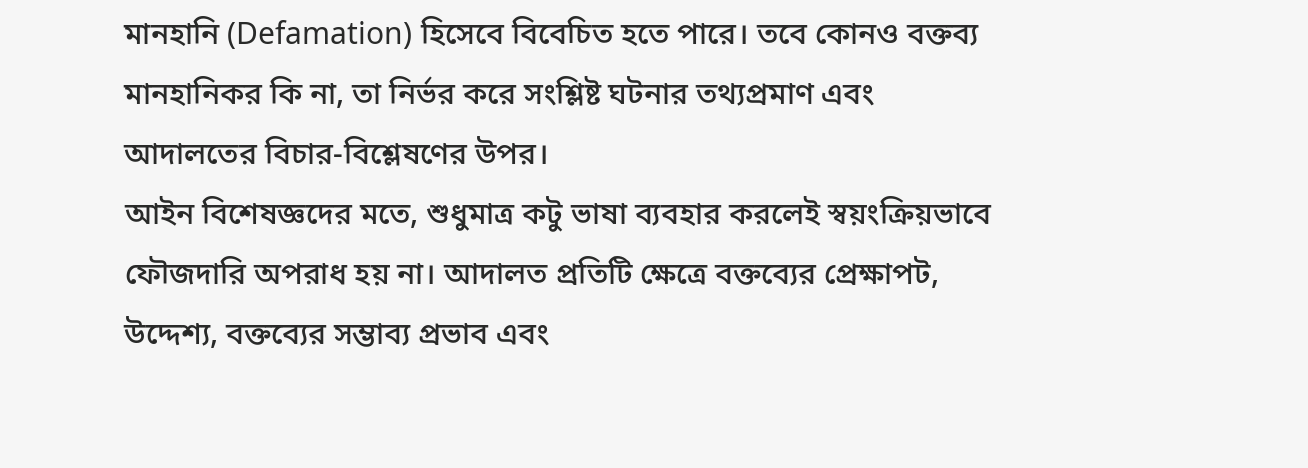মানহানি (Defamation) হিসেবে বিবেচিত হতে পারে। তবে কোনও বক্তব্য মানহানিকর কি না, তা নির্ভর করে সংশ্লিষ্ট ঘটনার তথ্যপ্রমাণ এবং আদালতের বিচার-বিশ্লেষণের উপর।
আইন বিশেষজ্ঞদের মতে, শুধুমাত্র কটু ভাষা ব্যবহার করলেই স্বয়ংক্রিয়ভাবে ফৌজদারি অপরাধ হয় না। আদালত প্রতিটি ক্ষেত্রে বক্তব্যের প্রেক্ষাপট, উদ্দেশ্য, বক্তব্যের সম্ভাব্য প্রভাব এবং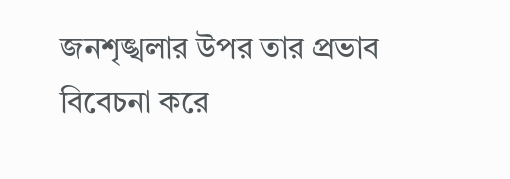জনশৃঙ্খলার উপর তার প্রভাব বিবেচনা করে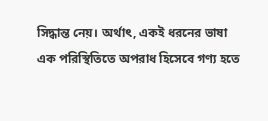সিদ্ধান্ত নেয়। অর্থাৎ, একই ধরনের ভাষা এক পরিস্থিতিতে অপরাধ হিসেবে গণ্য হতে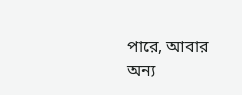পারে, আবার অন্য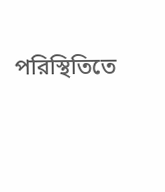পরিস্থিতিতে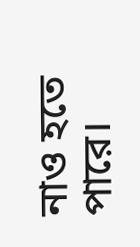নাও হতে পারে।